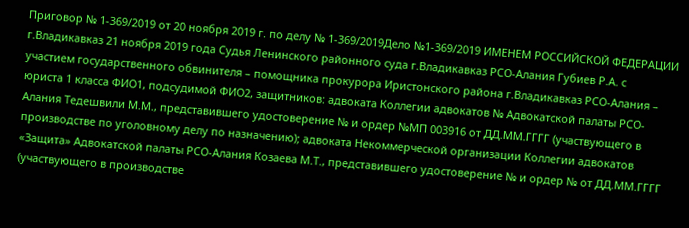Приговор № 1-369/2019 от 20 ноября 2019 г. по делу № 1-369/2019Дело №1-369/2019 ИМЕНЕМ РОССИЙСКОЙ ФЕДЕРАЦИИ г.Владикавказ 21 ноября 2019 года Судья Ленинского районного суда г.Владикавказ РСО-Алания Губиев Р.А. с участием государственного обвинителя – помощника прокурора Иристонского района г.Владикавказ РСО-Алания – юриста 1 класса ФИО1, подсудимой ФИО2, защитников: адвоката Коллегии адвокатов № Адвокатской палаты РСО-Алания Тедешвили М.М., представившего удостоверение № и ордер №МП 003916 от ДД.ММ.ГГГГ (участвующего в производстве по уголовному делу по назначению); адвоката Некоммерческой организации Коллегии адвокатов «Защита» Адвокатской палаты РСО-Алания Козаева М.Т., представившего удостоверение № и ордер № от ДД.ММ.ГГГГ (участвующего в производстве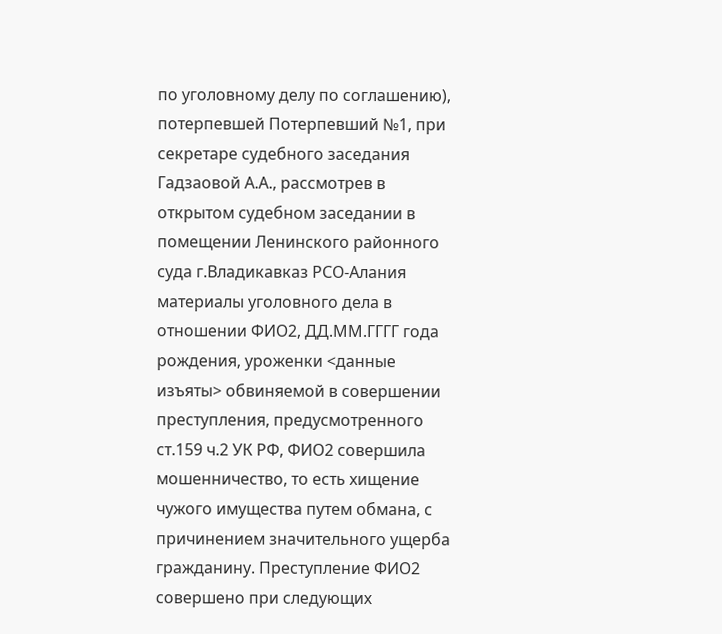по уголовному делу по соглашению), потерпевшей Потерпевший №1, при секретаре судебного заседания Гадзаовой А.А., рассмотрев в открытом судебном заседании в помещении Ленинского районного суда г.Владикавказ РСО-Алания материалы уголовного дела в отношении ФИО2, ДД.ММ.ГГГГ года рождения, уроженки <данные изъяты> обвиняемой в совершении преступления, предусмотренного ст.159 ч.2 УК РФ, ФИО2 совершила мошенничество, то есть хищение чужого имущества путем обмана, с причинением значительного ущерба гражданину. Преступление ФИО2 совершено при следующих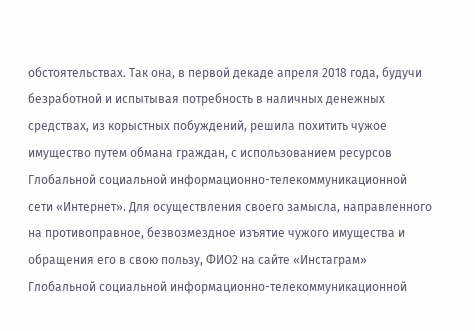обстоятельствах. Так она, в первой декаде апреля 2018 года, будучи безработной и испытывая потребность в наличных денежных средствах, из корыстных побуждений, решила похитить чужое имущество путем обмана граждан, с использованием ресурсов Глобальной социальной информационно-телекоммуникационной сети «Интернет». Для осуществления своего замысла, направленного на противоправное, безвозмездное изъятие чужого имущества и обращения его в свою пользу, ФИО2 на сайте «Инстаграм» Глобальной социальной информационно-телекоммуникационной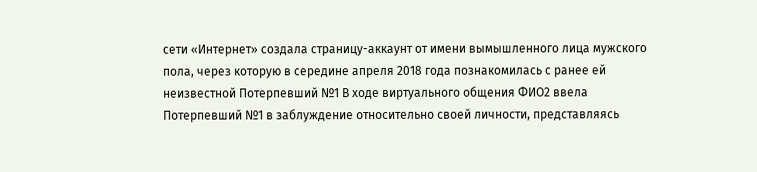сети «Интернет» создала страницу-аккаунт от имени вымышленного лица мужского пола, через которую в середине апреля 2018 года познакомилась с ранее ей неизвестной Потерпевший №1 В ходе виртуального общения ФИО2 ввела Потерпевший №1 в заблуждение относительно своей личности, представляясь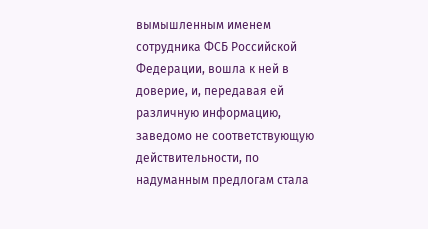вымышленным именем сотрудника ФСБ Российской Федерации, вошла к ней в доверие, и, передавая ей различную информацию, заведомо не соответствующую действительности, по надуманным предлогам стала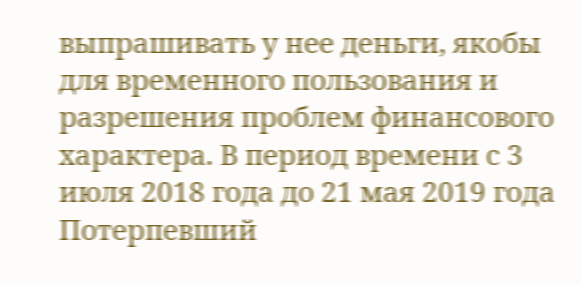выпрашивать у нее деньги, якобы для временного пользования и разрешения проблем финансового характера. В период времени с 3 июля 2018 года до 21 мая 2019 года Потерпевший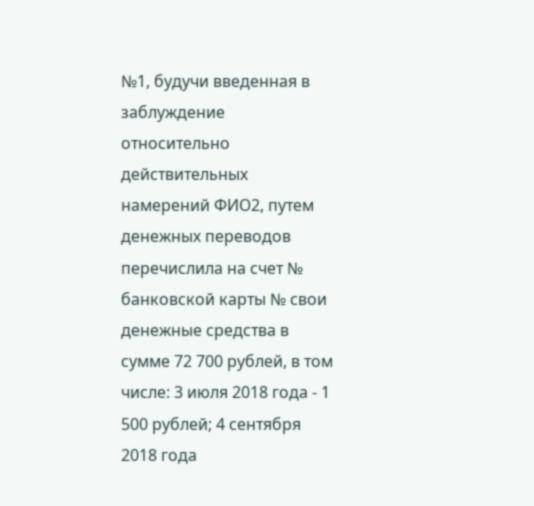№1, будучи введенная в заблуждение относительно действительных намерений ФИО2, путем денежных переводов перечислила на счет № банковской карты № свои денежные средства в сумме 72 700 рублей, в том числе: 3 июля 2018 года - 1 500 рублей; 4 сентября 2018 года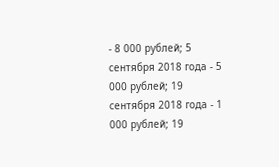- 8 000 рублей; 5 сентября 2018 года - 5 000 рублей; 19 сентября 2018 года - 1 000 рублей; 19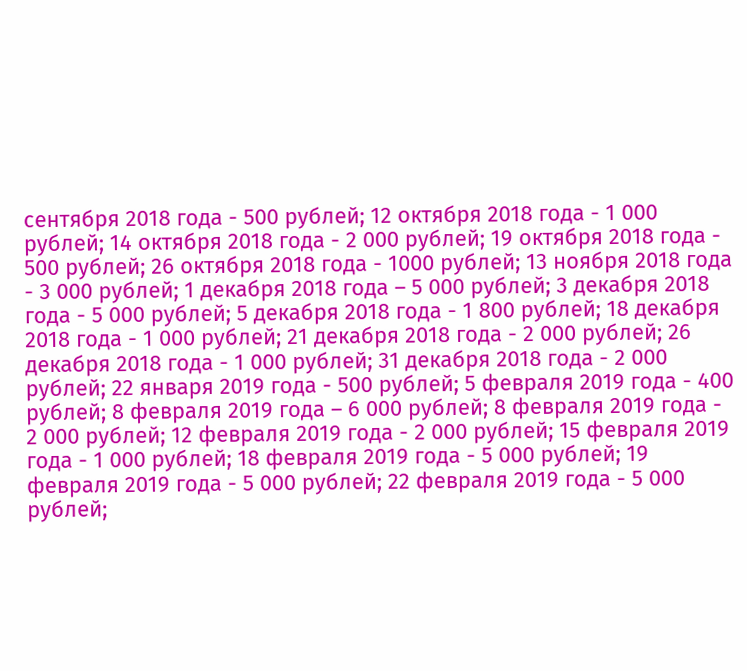сентября 2018 года - 500 рублей; 12 октября 2018 года - 1 000 рублей; 14 октября 2018 года - 2 000 рублей; 19 октября 2018 года - 500 рублей; 26 октября 2018 года - 1000 рублей; 13 ноября 2018 года - 3 000 рублей; 1 декабря 2018 года – 5 000 рублей; 3 декабря 2018 года - 5 000 рублей; 5 декабря 2018 года - 1 800 рублей; 18 декабря 2018 года - 1 000 рублей; 21 декабря 2018 года - 2 000 рублей; 26 декабря 2018 года - 1 000 рублей; 31 декабря 2018 года - 2 000 рублей; 22 января 2019 года - 500 рублей; 5 февраля 2019 года - 400 рублей; 8 февраля 2019 года – 6 000 рублей; 8 февраля 2019 года - 2 000 рублей; 12 февраля 2019 года - 2 000 рублей; 15 февраля 2019 года - 1 000 рублей; 18 февраля 2019 года - 5 000 рублей; 19 февраля 2019 года - 5 000 рублей; 22 февраля 2019 года - 5 000 рублей;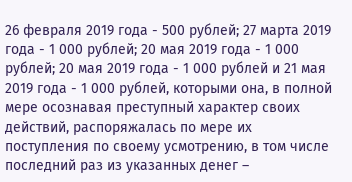26 февраля 2019 года - 500 рублей; 27 марта 2019 года - 1 000 рублей; 20 мая 2019 года - 1 000 рублей; 20 мая 2019 года - 1 000 рублей и 21 мая 2019 года - 1 000 рублей, которыми она, в полной мере осознавая преступный характер своих действий, распоряжалась по мере их поступления по своему усмотрению, в том числе последний раз из указанных денег –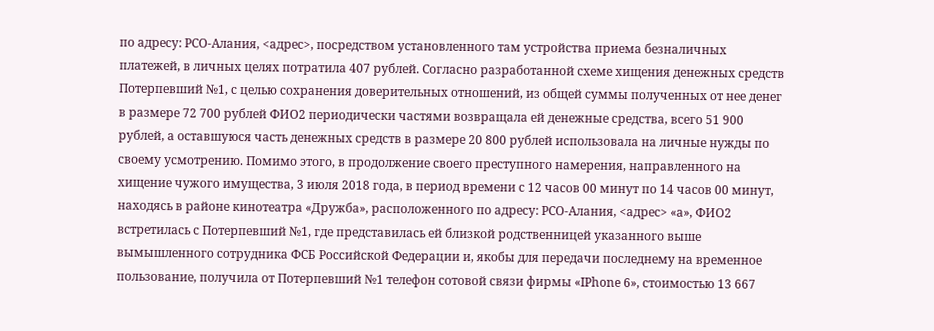по адресу: РСО-Алания, <адрес>, посредством установленного там устройства приема безналичных платежей, в личных целях потратила 407 рублей. Согласно разработанной схеме хищения денежных средств Потерпевший №1, с целью сохранения доверительных отношений, из общей суммы полученных от нее денег в размере 72 700 рублей ФИО2 периодически частями возвращала ей денежные средства, всего 51 900 рублей, а оставшуюся часть денежных средств в размере 20 800 рублей использовала на личные нужды по своему усмотрению. Помимо этого, в продолжение своего преступного намерения, направленного на хищение чужого имущества, 3 июля 2018 года, в период времени с 12 часов 00 минут по 14 часов 00 минут, находясь в районе кинотеатра «Дружба», расположенного по адресу: РСО-Алания, <адрес> «а», ФИО2 встретилась с Потерпевший №1, где представилась ей близкой родственницей указанного выше вымышленного сотрудника ФСБ Российской Федерации и, якобы для передачи последнему на временное пользование, получила от Потерпевший №1 телефон сотовой связи фирмы «IPhone 6», стоимостью 13 667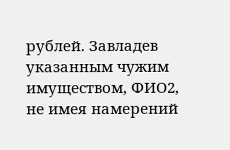рублей. Завладев указанным чужим имуществом, ФИО2, не имея намерений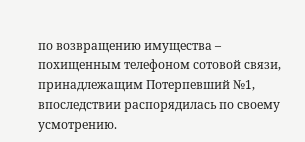по возвращению имущества – похищенным телефоном сотовой связи, принадлежащим Потерпевший №1, впоследствии распорядилась по своему усмотрению.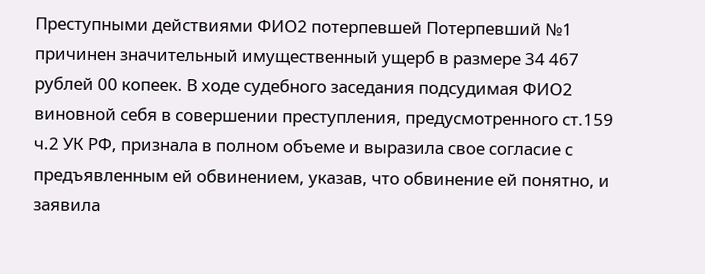Преступными действиями ФИО2 потерпевшей Потерпевший №1 причинен значительный имущественный ущерб в размере 34 467 рублей 00 копеек. В ходе судебного заседания подсудимая ФИО2 виновной себя в совершении преступления, предусмотренного ст.159 ч.2 УК РФ, признала в полном объеме и выразила свое согласие с предъявленным ей обвинением, указав, что обвинение ей понятно, и заявила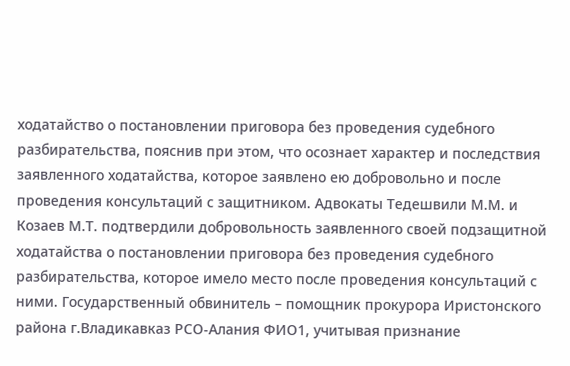ходатайство о постановлении приговора без проведения судебного разбирательства, пояснив при этом, что осознает характер и последствия заявленного ходатайства, которое заявлено ею добровольно и после проведения консультаций с защитником. Адвокаты Тедешвили М.М. и Козаев М.Т. подтвердили добровольность заявленного своей подзащитной ходатайства о постановлении приговора без проведения судебного разбирательства, которое имело место после проведения консультаций с ними. Государственный обвинитель – помощник прокурора Иристонского района г.Владикавказ РСО-Алания ФИО1, учитывая признание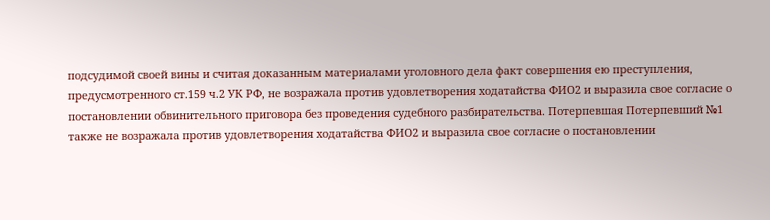подсудимой своей вины и считая доказанным материалами уголовного дела факт совершения ею преступления, предусмотренного ст.159 ч.2 УК РФ, не возражала против удовлетворения ходатайства ФИО2 и выразила свое согласие о постановлении обвинительного приговора без проведения судебного разбирательства. Потерпевшая Потерпевший №1 также не возражала против удовлетворения ходатайства ФИО2 и выразила свое согласие о постановлении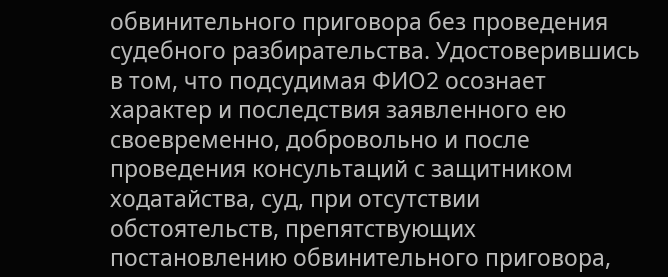обвинительного приговора без проведения судебного разбирательства. Удостоверившись в том, что подсудимая ФИО2 осознает характер и последствия заявленного ею своевременно, добровольно и после проведения консультаций с защитником ходатайства, суд, при отсутствии обстоятельств, препятствующих постановлению обвинительного приговора,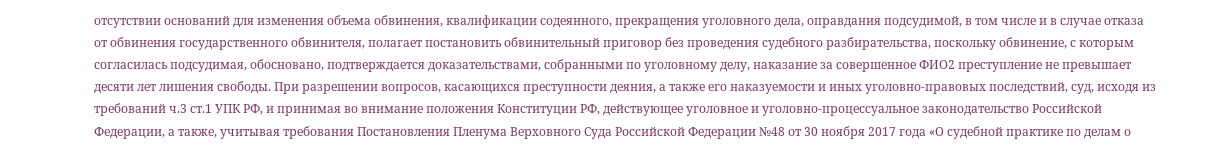отсутствии оснований для изменения объема обвинения, квалификации содеянного, прекращения уголовного дела, оправдания подсудимой, в том числе и в случае отказа от обвинения государственного обвинителя, полагает постановить обвинительный приговор без проведения судебного разбирательства, поскольку обвинение, с которым согласилась подсудимая, обосновано, подтверждается доказательствами, собранными по уголовному делу, наказание за совершенное ФИО2 преступление не превышает десяти лет лишения свободы. При разрешении вопросов, касающихся преступности деяния, а также его наказуемости и иных уголовно-правовых последствий, суд, исходя из требований ч.3 ст.1 УПК РФ, и принимая во внимание положения Конституции РФ, действующее уголовное и уголовно-процессуальное законодательство Российской Федерации, а также, учитывая требования Постановления Пленума Верховного Суда Российской Федерации №48 от 30 ноября 2017 года «О судебной практике по делам о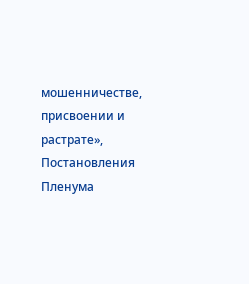мошенничестве, присвоении и растрате», Постановления Пленума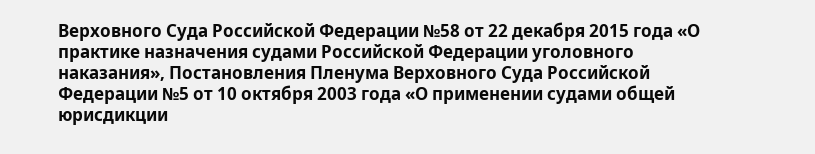Верховного Суда Российской Федерации №58 от 22 декабря 2015 года «О практике назначения судами Российской Федерации уголовного наказания», Постановления Пленума Верховного Суда Российской Федерации №5 от 10 октября 2003 года «О применении судами общей юрисдикции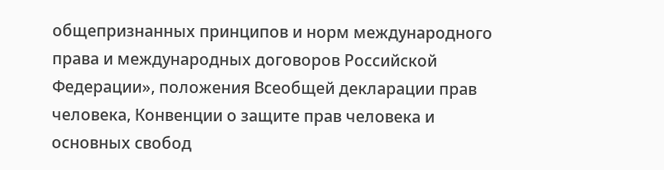общепризнанных принципов и норм международного права и международных договоров Российской Федерации», положения Всеобщей декларации прав человека, Конвенции о защите прав человека и основных свобод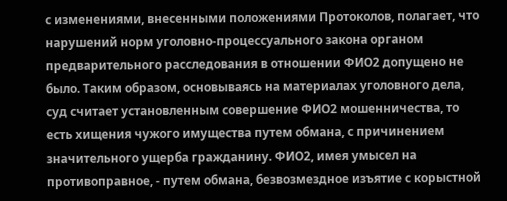с изменениями, внесенными положениями Протоколов, полагает, что нарушений норм уголовно-процессуального закона органом предварительного расследования в отношении ФИО2 допущено не было. Таким образом, основываясь на материалах уголовного дела, суд считает установленным совершение ФИО2 мошенничества, то есть хищения чужого имущества путем обмана, с причинением значительного ущерба гражданину. ФИО2, имея умысел на противоправное, - путем обмана, безвозмездное изъятие с корыстной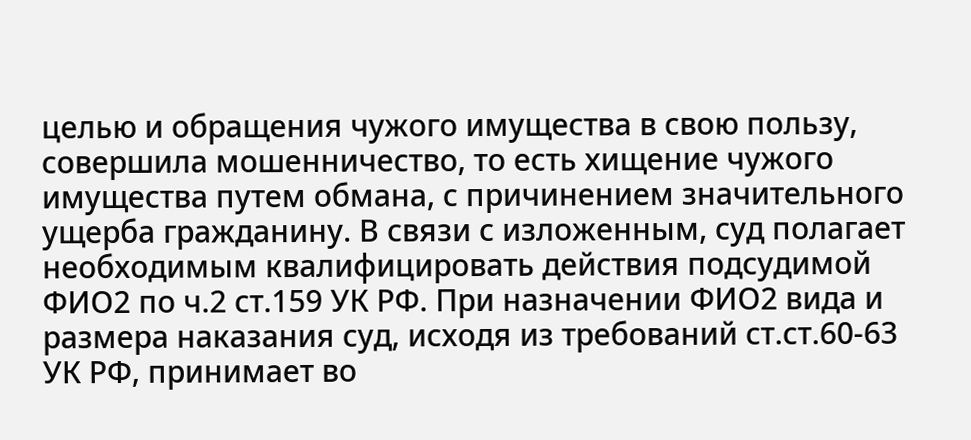целью и обращения чужого имущества в свою пользу, совершила мошенничество, то есть хищение чужого имущества путем обмана, с причинением значительного ущерба гражданину. В связи с изложенным, суд полагает необходимым квалифицировать действия подсудимой ФИО2 по ч.2 ст.159 УК РФ. При назначении ФИО2 вида и размера наказания суд, исходя из требований ст.ст.60-63 УК РФ, принимает во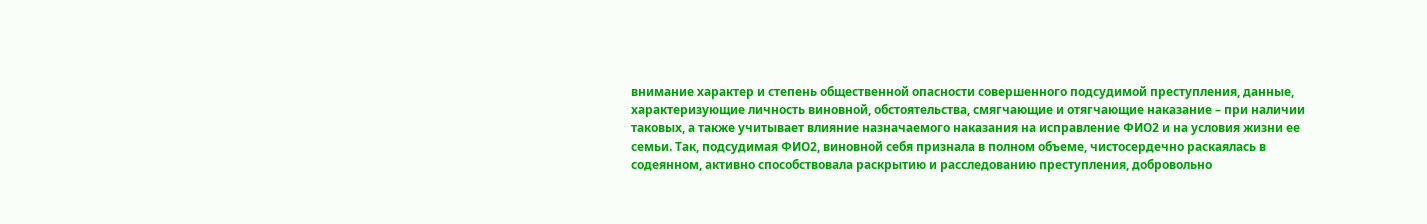внимание характер и степень общественной опасности совершенного подсудимой преступления, данные, характеризующие личность виновной, обстоятельства, смягчающие и отягчающие наказание – при наличии таковых, а также учитывает влияние назначаемого наказания на исправление ФИО2 и на условия жизни ее семьи. Так, подсудимая ФИО2, виновной себя признала в полном объеме, чистосердечно раскаялась в содеянном, активно способствовала раскрытию и расследованию преступления, добровольно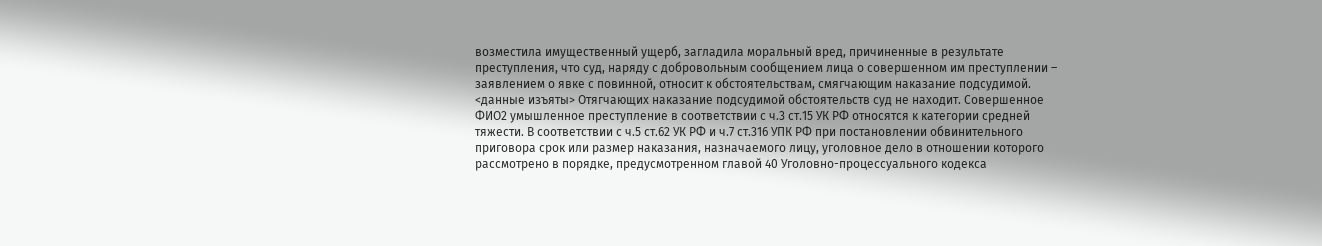возместила имущественный ущерб, загладила моральный вред, причиненные в результате преступления, что суд, наряду с добровольным сообщением лица о совершенном им преступлении – заявлением о явке с повинной, относит к обстоятельствам, смягчающим наказание подсудимой. <данные изъяты> Отягчающих наказание подсудимой обстоятельств суд не находит. Совершенное ФИО2 умышленное преступление в соответствии с ч.3 ст.15 УК РФ относятся к категории средней тяжести. В соответствии с ч.5 ст.62 УК РФ и ч.7 ст.316 УПК РФ при постановлении обвинительного приговора срок или размер наказания, назначаемого лицу, уголовное дело в отношении которого рассмотрено в порядке, предусмотренном главой 40 Уголовно-процессуального кодекса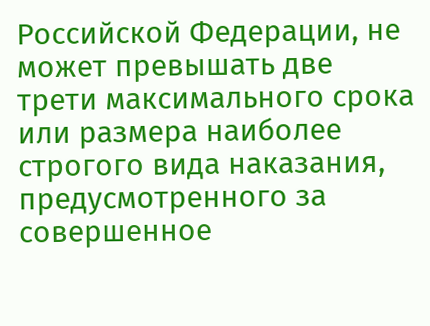Российской Федерации, не может превышать две трети максимального срока или размера наиболее строгого вида наказания, предусмотренного за совершенное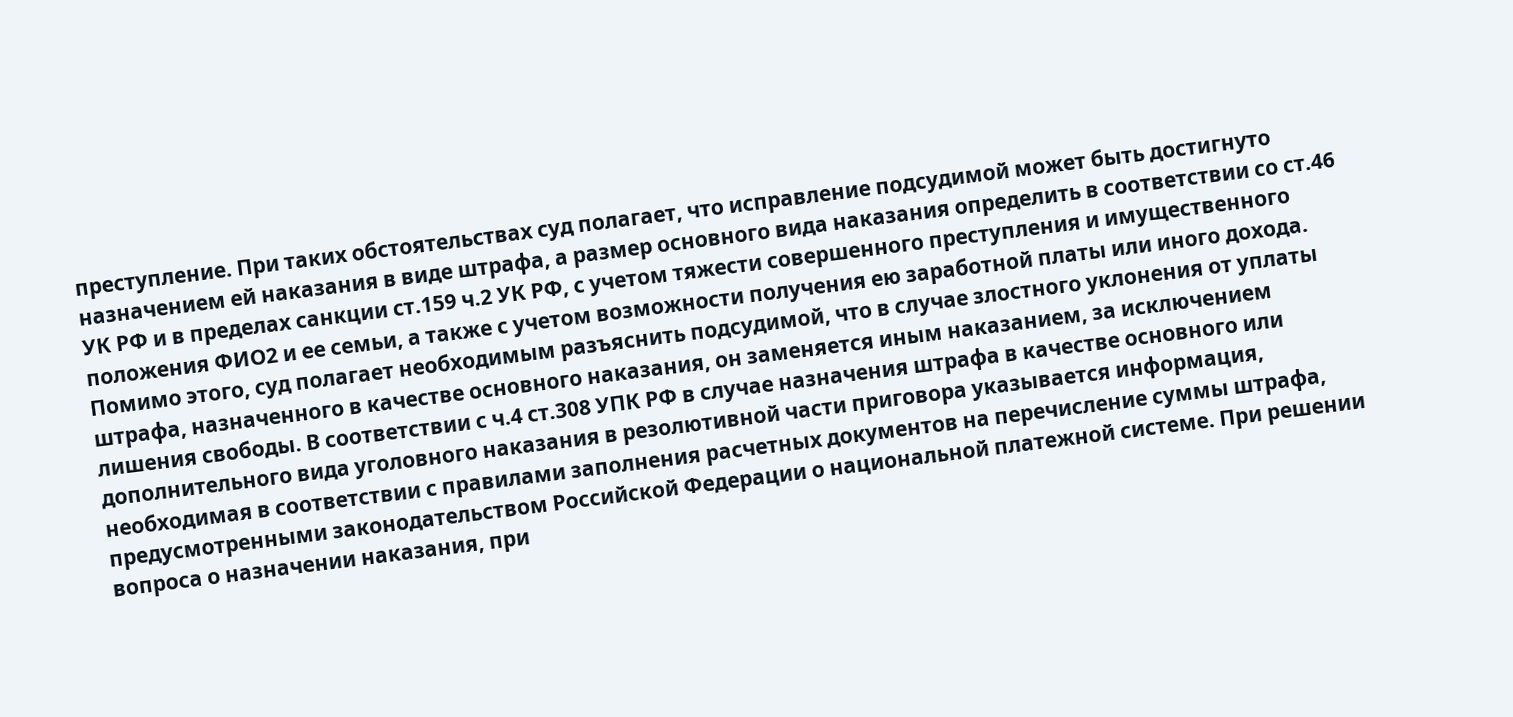преступление. При таких обстоятельствах суд полагает, что исправление подсудимой может быть достигнуто назначением ей наказания в виде штрафа, а размер основного вида наказания определить в соответствии со ст.46 УК РФ и в пределах санкции ст.159 ч.2 УК РФ, с учетом тяжести совершенного преступления и имущественного положения ФИО2 и ее семьи, а также с учетом возможности получения ею заработной платы или иного дохода. Помимо этого, суд полагает необходимым разъяснить подсудимой, что в случае злостного уклонения от уплаты штрафа, назначенного в качестве основного наказания, он заменяется иным наказанием, за исключением лишения свободы. В соответствии с ч.4 ст.308 УПК РФ в случае назначения штрафа в качестве основного или дополнительного вида уголовного наказания в резолютивной части приговора указывается информация, необходимая в соответствии с правилами заполнения расчетных документов на перечисление суммы штрафа, предусмотренными законодательством Российской Федерации о национальной платежной системе. При решении вопроса о назначении наказания, при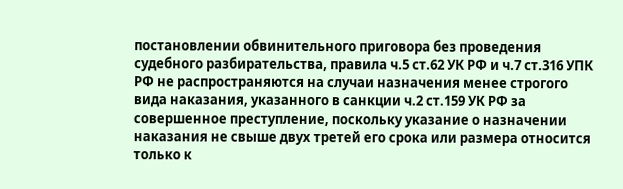постановлении обвинительного приговора без проведения судебного разбирательства, правила ч.5 ст.62 УК РФ и ч.7 ст.316 УПК РФ не распространяются на случаи назначения менее строгого вида наказания, указанного в санкции ч.2 ст.159 УК РФ за совершенное преступление, поскольку указание о назначении наказания не свыше двух третей его срока или размера относится только к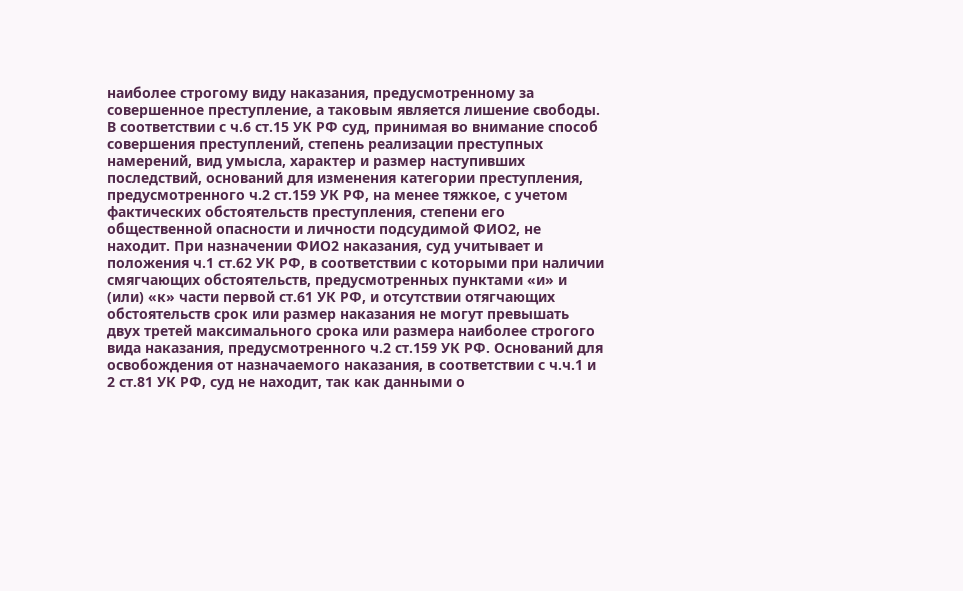наиболее строгому виду наказания, предусмотренному за совершенное преступление, а таковым является лишение свободы. В соответствии с ч.6 ст.15 УК РФ суд, принимая во внимание способ совершения преступлений, степень реализации преступных намерений, вид умысла, характер и размер наступивших последствий, оснований для изменения категории преступления, предусмотренного ч.2 ст.159 УК РФ, на менее тяжкое, с учетом фактических обстоятельств преступления, степени его общественной опасности и личности подсудимой ФИО2, не находит. При назначении ФИО2 наказания, суд учитывает и положения ч.1 ст.62 УК РФ, в соответствии с которыми при наличии смягчающих обстоятельств, предусмотренных пунктами «и» и (или) «к» части первой ст.61 УК РФ, и отсутствии отягчающих обстоятельств срок или размер наказания не могут превышать двух третей максимального срока или размера наиболее строгого вида наказания, предусмотренного ч.2 ст.159 УК РФ. Оснований для освобождения от назначаемого наказания, в соответствии с ч.ч.1 и 2 ст.81 УК РФ, суд не находит, так как данными о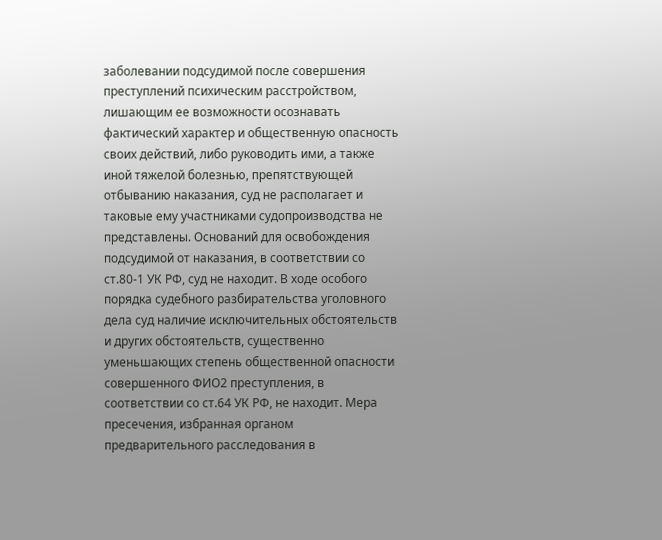заболевании подсудимой после совершения преступлений психическим расстройством, лишающим ее возможности осознавать фактический характер и общественную опасность своих действий, либо руководить ими, а также иной тяжелой болезнью, препятствующей отбыванию наказания, суд не располагает и таковые ему участниками судопроизводства не представлены. Оснований для освобождения подсудимой от наказания, в соответствии со ст.80-1 УК РФ, суд не находит. В ходе особого порядка судебного разбирательства уголовного дела суд наличие исключительных обстоятельств и других обстоятельств, существенно уменьшающих степень общественной опасности совершенного ФИО2 преступления, в соответствии со ст.64 УК РФ, не находит. Мера пресечения, избранная органом предварительного расследования в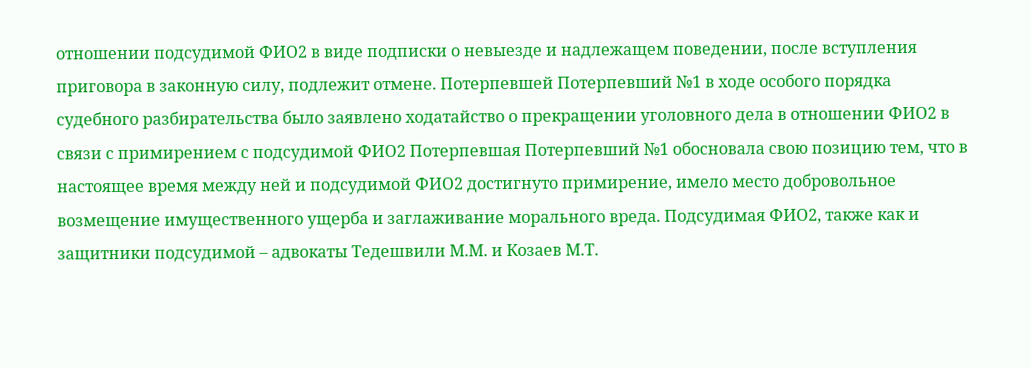отношении подсудимой ФИО2 в виде подписки о невыезде и надлежащем поведении, после вступления приговора в законную силу, подлежит отмене. Потерпевшей Потерпевший №1 в ходе особого порядка судебного разбирательства было заявлено ходатайство о прекращении уголовного дела в отношении ФИО2 в связи с примирением с подсудимой ФИО2 Потерпевшая Потерпевший №1 обосновала свою позицию тем, что в настоящее время между ней и подсудимой ФИО2 достигнуто примирение, имело место добровольное возмещение имущественного ущерба и заглаживание морального вреда. Подсудимая ФИО2, также как и защитники подсудимой – адвокаты Тедешвили М.М. и Козаев М.Т.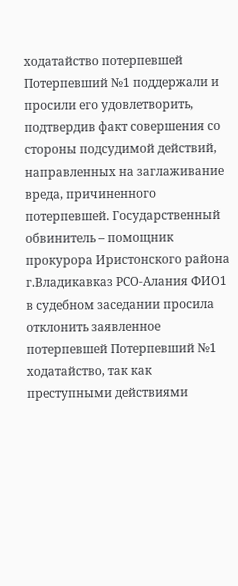ходатайство потерпевшей Потерпевший №1 поддержали и просили его удовлетворить, подтвердив факт совершения со стороны подсудимой действий, направленных на заглаживание вреда, причиненного потерпевшей. Государственный обвинитель – помощник прокурора Иристонского района г.Владикавказ РСО-Алания ФИО1 в судебном заседании просила отклонить заявленное потерпевшей Потерпевший №1 ходатайство, так как преступными действиями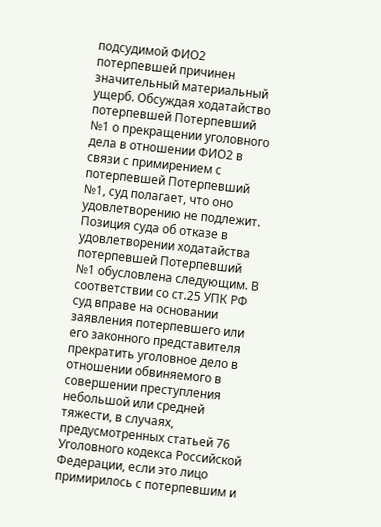подсудимой ФИО2 потерпевшей причинен значительный материальный ущерб. Обсуждая ходатайство потерпевшей Потерпевший №1 о прекращении уголовного дела в отношении ФИО2 в связи с примирением с потерпевшей Потерпевший №1, суд полагает, что оно удовлетворению не подлежит. Позиция суда об отказе в удовлетворении ходатайства потерпевшей Потерпевший №1 обусловлена следующим. В соответствии со ст.25 УПК РФ суд вправе на основании заявления потерпевшего или его законного представителя прекратить уголовное дело в отношении обвиняемого в совершении преступления небольшой или средней тяжести, в случаях, предусмотренных статьей 76 Уголовного кодекса Российской Федерации, если это лицо примирилось с потерпевшим и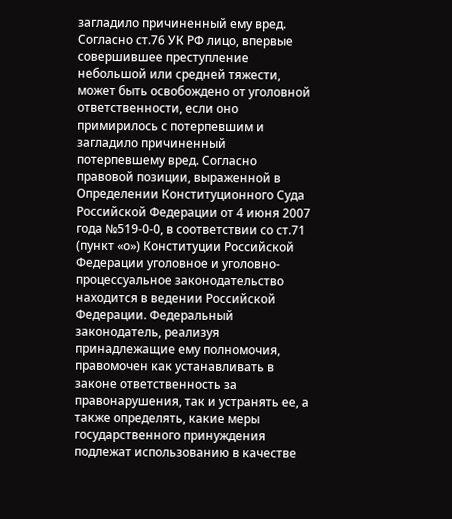загладило причиненный ему вред. Согласно ст.76 УК РФ лицо, впервые совершившее преступление небольшой или средней тяжести, может быть освобождено от уголовной ответственности, если оно примирилось с потерпевшим и загладило причиненный потерпевшему вред. Согласно правовой позиции, выраженной в Определении Конституционного Суда Российской Федерации от 4 июня 2007 года №519-0-0, в соответствии со ст.71 (пункт «о») Конституции Российской Федерации уголовное и уголовно-процессуальное законодательство находится в ведении Российской Федерации. Федеральный законодатель, реализуя принадлежащие ему полномочия, правомочен как устанавливать в законе ответственность за правонарушения, так и устранять ее, а также определять, какие меры государственного принуждения подлежат использованию в качестве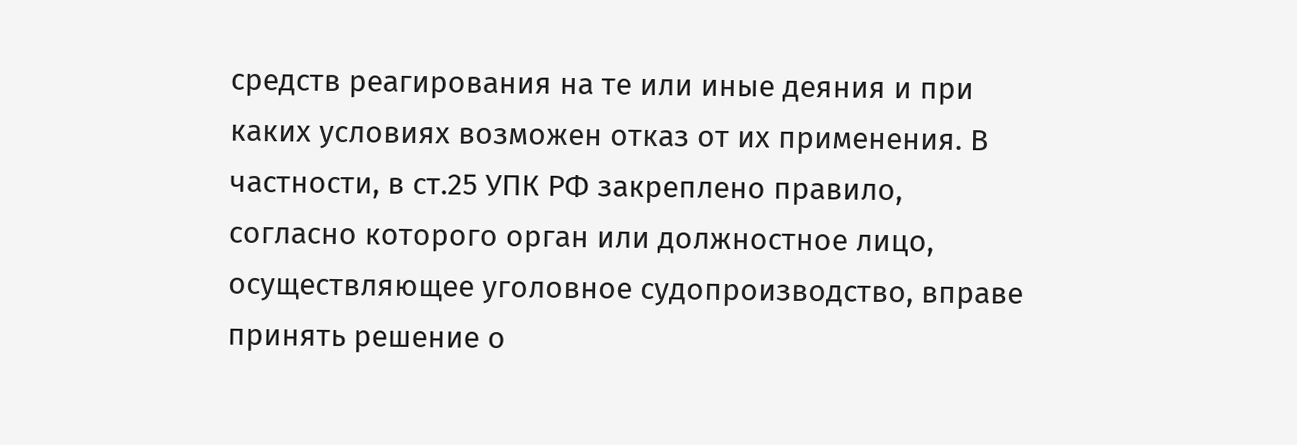средств реагирования на те или иные деяния и при каких условиях возможен отказ от их применения. В частности, в ст.25 УПК РФ закреплено правило, согласно которого орган или должностное лицо, осуществляющее уголовное судопроизводство, вправе принять решение о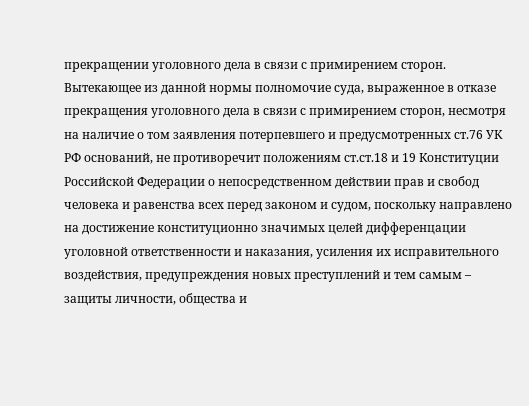прекращении уголовного дела в связи с примирением сторон. Вытекающее из данной нормы полномочие суда, выраженное в отказе прекращения уголовного дела в связи с примирением сторон, несмотря на наличие о том заявления потерпевшего и предусмотренных ст.76 УК РФ оснований, не противоречит положениям ст.ст.18 и 19 Конституции Российской Федерации о непосредственном действии прав и свобод человека и равенства всех перед законом и судом, поскольку направлено на достижение конституционно значимых целей дифференцации уголовной ответственности и наказания, усиления их исправительного воздействия, предупреждения новых преступлений и тем самым – защиты личности, общества и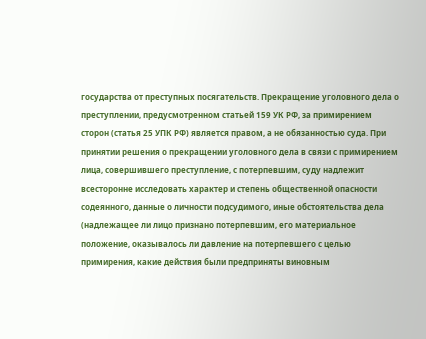государства от преступных посягательств. Прекращение уголовного дела о преступлении, предусмотренном статьей 159 УК РФ, за примирением сторон (статья 25 УПК РФ) является правом, а не обязанностью суда. При принятии решения о прекращении уголовного дела в связи с примирением лица, совершившего преступление, с потерпевшим, суду надлежит всесторонне исследовать характер и степень общественной опасности содеянного, данные о личности подсудимого, иные обстоятельства дела (надлежащее ли лицо признано потерпевшим, его материальное положение, оказывалось ли давление на потерпевшего с целью примирения, какие действия были предприняты виновным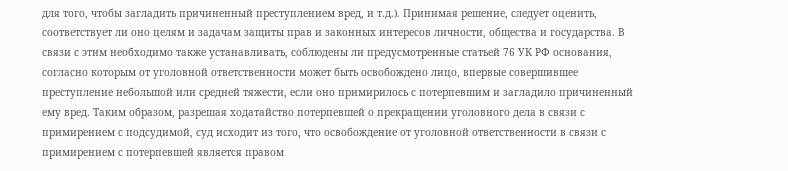для того, чтобы загладить причиненный преступлением вред, и т.д.). Принимая решение, следует оценить, соответствует ли оно целям и задачам защиты прав и законных интересов личности, общества и государства. В связи с этим необходимо также устанавливать, соблюдены ли предусмотренные статьей 76 УК РФ основания, согласно которым от уголовной ответственности может быть освобождено лицо, впервые совершившее преступление небольшой или средней тяжести, если оно примирилось с потерпевшим и загладило причиненный ему вред. Таким образом, разрешая ходатайство потерпевшей о прекращении уголовного дела в связи с примирением с подсудимой, суд исходит из того, что освобождение от уголовной ответственности в связи с примирением с потерпевшей является правом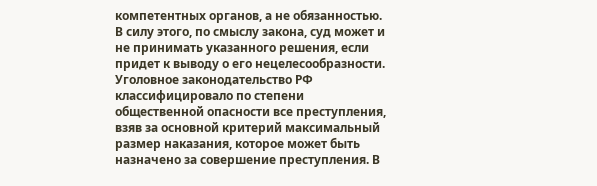компетентных органов, а не обязанностью. В силу этого, по смыслу закона, суд может и не принимать указанного решения, если придет к выводу о его нецелесообразности. Уголовное законодательство РФ классифицировало по степени общественной опасности все преступления, взяв за основной критерий максимальный размер наказания, которое может быть назначено за совершение преступления. В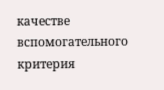качестве вспомогательного критерия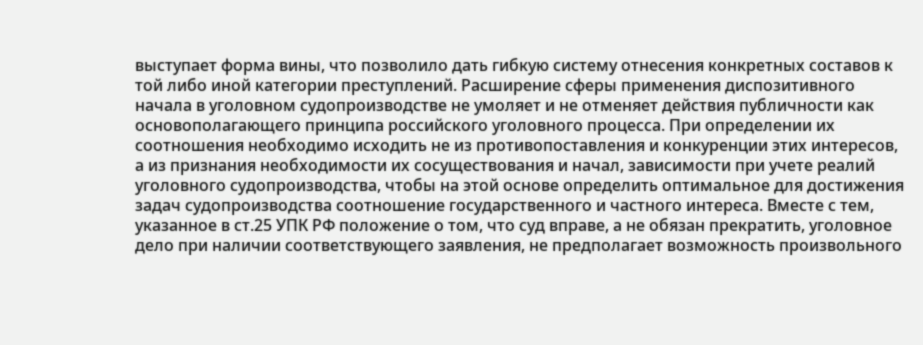выступает форма вины, что позволило дать гибкую систему отнесения конкретных составов к той либо иной категории преступлений. Расширение сферы применения диспозитивного начала в уголовном судопроизводстве не умоляет и не отменяет действия публичности как основополагающего принципа российского уголовного процесса. При определении их соотношения необходимо исходить не из противопоставления и конкуренции этих интересов, а из признания необходимости их сосуществования и начал, зависимости при учете реалий уголовного судопроизводства, чтобы на этой основе определить оптимальное для достижения задач судопроизводства соотношение государственного и частного интереса. Вместе с тем, указанное в ст.25 УПК РФ положение о том, что суд вправе, а не обязан прекратить, уголовное дело при наличии соответствующего заявления, не предполагает возможность произвольного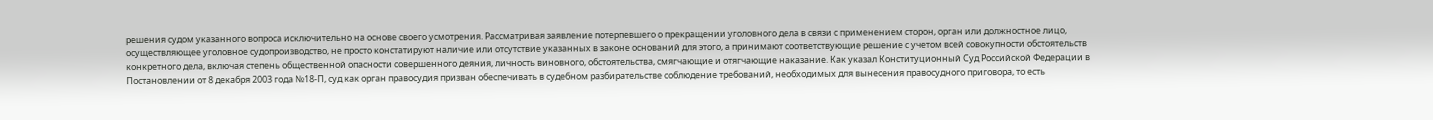решения судом указанного вопроса исключительно на основе своего усмотрения. Рассматривая заявление потерпевшего о прекращении уголовного дела в связи с применением сторон, орган или должностное лицо, осуществляющее уголовное судопроизводство, не просто констатируют наличие или отсутствие указанных в законе оснований для этого, а принимают соответствующие решение с учетом всей совокупности обстоятельств конкретного дела, включая степень общественной опасности совершенного деяния, личность виновного, обстоятельства, смягчающие и отягчающие наказание. Как указал Конституционный Суд Российской Федерации в Постановлении от 8 декабря 2003 года №18-П, суд как орган правосудия призван обеспечивать в судебном разбирательстве соблюдение требований, необходимых для вынесения правосудного приговора, то есть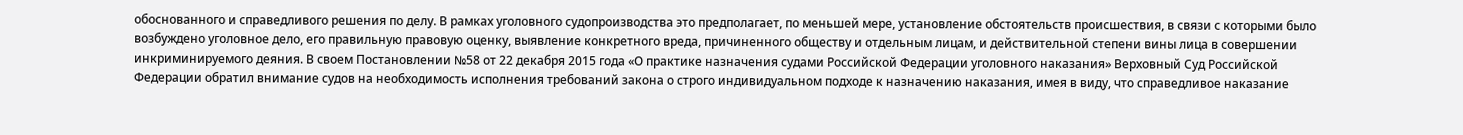обоснованного и справедливого решения по делу. В рамках уголовного судопроизводства это предполагает, по меньшей мере, установление обстоятельств происшествия, в связи с которыми было возбуждено уголовное дело, его правильную правовую оценку, выявление конкретного вреда, причиненного обществу и отдельным лицам, и действительной степени вины лица в совершении инкриминируемого деяния. В своем Постановлении №58 от 22 декабря 2015 года «О практике назначения судами Российской Федерации уголовного наказания» Верховный Суд Российской Федерации обратил внимание судов на необходимость исполнения требований закона о строго индивидуальном подходе к назначению наказания, имея в виду, что справедливое наказание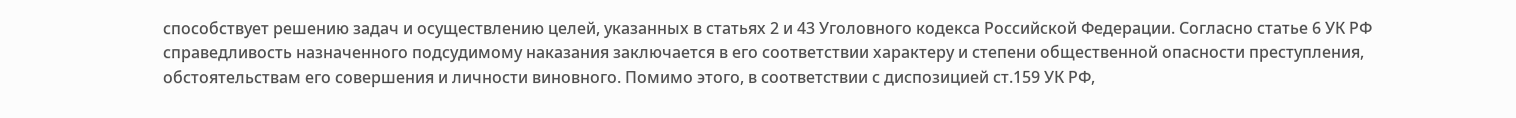способствует решению задач и осуществлению целей, указанных в статьях 2 и 43 Уголовного кодекса Российской Федерации. Согласно статье 6 УК РФ справедливость назначенного подсудимому наказания заключается в его соответствии характеру и степени общественной опасности преступления, обстоятельствам его совершения и личности виновного. Помимо этого, в соответствии с диспозицией ст.159 УК РФ,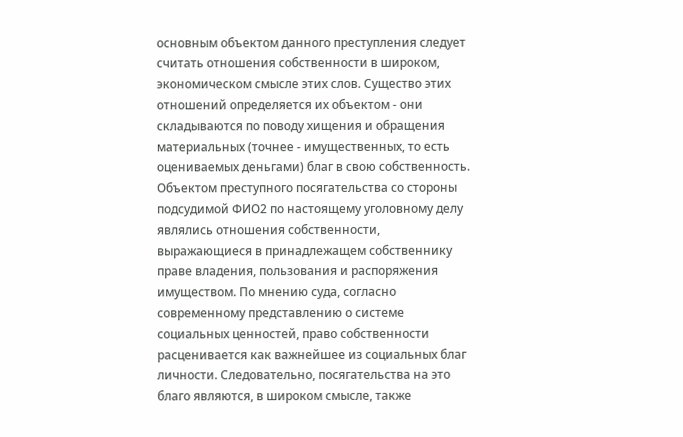основным объектом данного преступления следует считать отношения собственности в широком, экономическом смысле этих слов. Существо этих отношений определяется их объектом - они складываются по поводу хищения и обращения материальных (точнее - имущественных, то есть оцениваемых деньгами) благ в свою собственность. Объектом преступного посягательства со стороны подсудимой ФИО2 по настоящему уголовному делу являлись отношения собственности, выражающиеся в принадлежащем собственнику праве владения, пользования и распоряжения имуществом. По мнению суда, согласно современному представлению о системе социальных ценностей, право собственности расценивается как важнейшее из социальных благ личности. Следовательно, посягательства на это благо являются, в широком смысле, также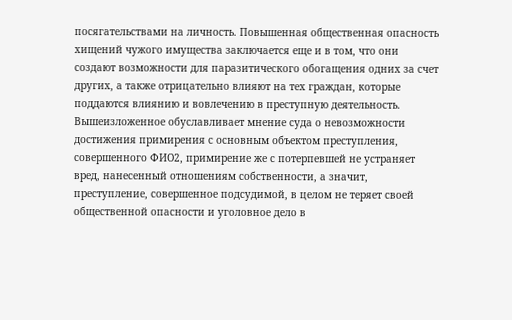посягательствами на личность. Повышенная общественная опасность хищений чужого имущества заключается еще и в том, что они создают возможности для паразитического обогащения одних за счет других, а также отрицательно влияют на тех граждан, которые поддаются влиянию и вовлечению в преступную деятельность. Вышеизложенное обуславливает мнение суда о невозможности достижения примирения с основным объектом преступления, совершенного ФИО2, примирение же с потерпевшей не устраняет вред, нанесенный отношениям собственности, а значит, преступление, совершенное подсудимой, в целом не теряет своей общественной опасности и уголовное дело в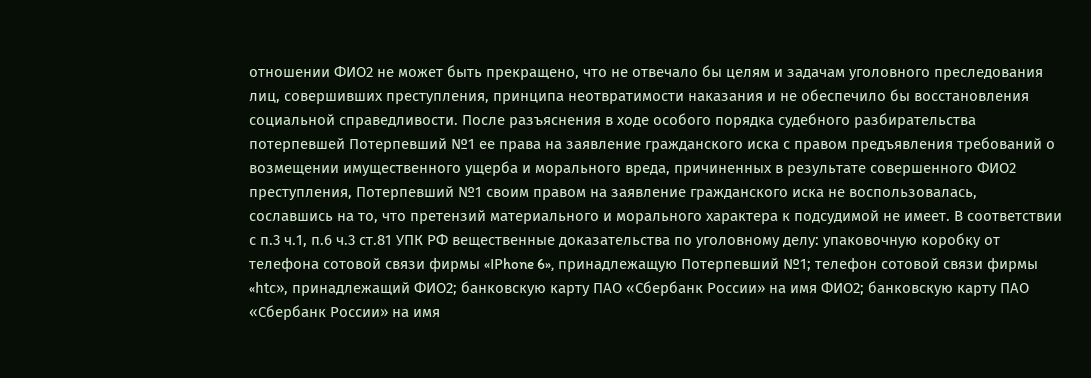отношении ФИО2 не может быть прекращено, что не отвечало бы целям и задачам уголовного преследования лиц, совершивших преступления, принципа неотвратимости наказания и не обеспечило бы восстановления социальной справедливости. После разъяснения в ходе особого порядка судебного разбирательства потерпевшей Потерпевший №1 ее права на заявление гражданского иска с правом предъявления требований о возмещении имущественного ущерба и морального вреда, причиненных в результате совершенного ФИО2 преступления, Потерпевший №1 своим правом на заявление гражданского иска не воспользовалась, сославшись на то, что претензий материального и морального характера к подсудимой не имеет. В соответствии с п.3 ч.1, п.6 ч.3 ст.81 УПК РФ вещественные доказательства по уголовному делу: упаковочную коробку от телефона сотовой связи фирмы «IРhone 6», принадлежащую Потерпевший №1; телефон сотовой связи фирмы «htс», принадлежащий ФИО2; банковскую карту ПАО «Сбербанк России» на имя ФИО2; банковскую карту ПАО «Сбербанк России» на имя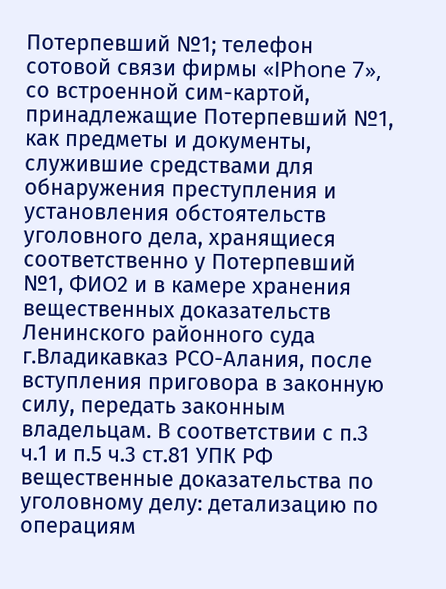Потерпевший №1; телефон сотовой связи фирмы «IРhone 7», со встроенной сим-картой, принадлежащие Потерпевший №1, как предметы и документы, служившие средствами для обнаружения преступления и установления обстоятельств уголовного дела, хранящиеся соответственно у Потерпевший №1, ФИО2 и в камере хранения вещественных доказательств Ленинского районного суда г.Владикавказ РСО-Алания, после вступления приговора в законную силу, передать законным владельцам. В соответствии с п.3 ч.1 и п.5 ч.3 ст.81 УПК РФ вещественные доказательства по уголовному делу: детализацию по операциям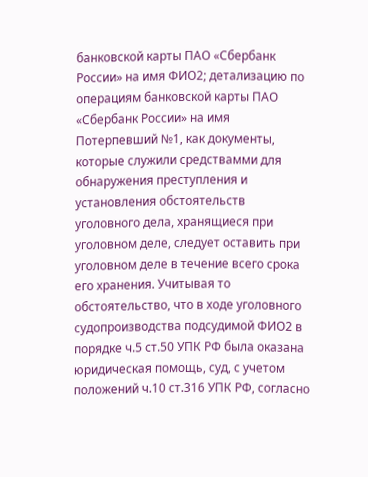банковской карты ПАО «Сбербанк России» на имя ФИО2; детализацию по операциям банковской карты ПАО «Сбербанк России» на имя Потерпевший №1, как документы, которые служили средствамми для обнаружения преступления и установления обстоятельств уголовного дела, хранящиеся при уголовном деле, следует оставить при уголовном деле в течение всего срока его хранения. Учитывая то обстоятельство, что в ходе уголовного судопроизводства подсудимой ФИО2 в порядке ч.5 ст.50 УПК РФ была оказана юридическая помощь, суд, с учетом положений ч.10 ст.316 УПК РФ, согласно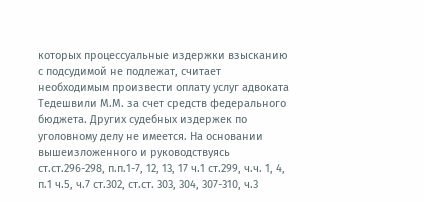которых процессуальные издержки взысканию с подсудимой не подлежат, считает необходимым произвести оплату услуг адвоката Тедешвили М.М. за счет средств федерального бюджета. Других судебных издержек по уголовному делу не имеется. На основании вышеизложенного и руководствуясь ст.ст.296-298, п.п.1-7, 12, 13, 17 ч.1 ст.299, ч.ч. 1, 4, п.1 ч.5, ч.7 ст.302, ст.ст. 303, 304, 307-310, ч.3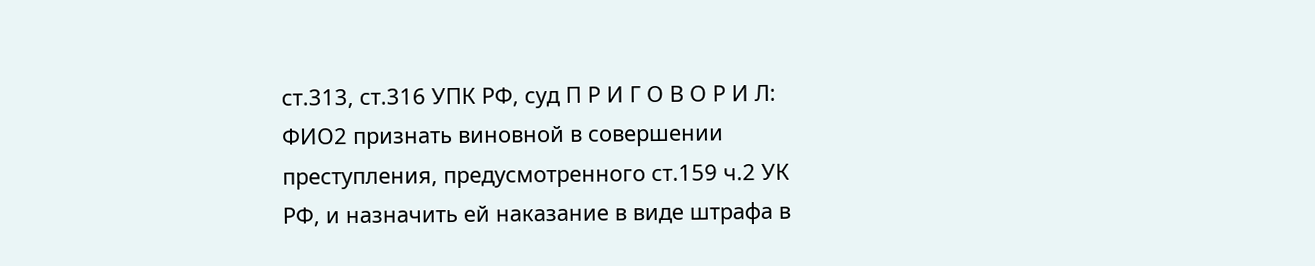ст.313, ст.316 УПК РФ, суд П Р И Г О В О Р И Л: ФИО2 признать виновной в совершении преступления, предусмотренного ст.159 ч.2 УК РФ, и назначить ей наказание в виде штрафа в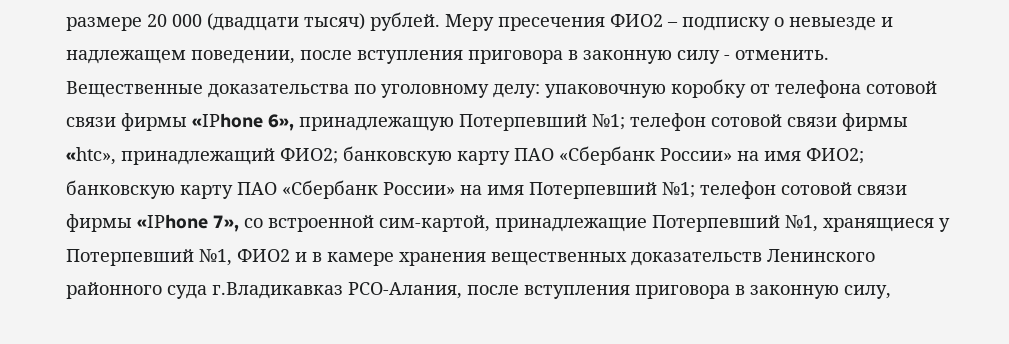размере 20 000 (двадцати тысяч) рублей. Меру пресечения ФИО2 – подписку о невыезде и надлежащем поведении, после вступления приговора в законную силу - отменить. Вещественные доказательства по уголовному делу: упаковочную коробку от телефона сотовой связи фирмы «IРhone 6», принадлежащую Потерпевший №1; телефон сотовой связи фирмы «htс», принадлежащий ФИО2; банковскую карту ПАО «Сбербанк России» на имя ФИО2; банковскую карту ПАО «Сбербанк России» на имя Потерпевший №1; телефон сотовой связи фирмы «IРhone 7», со встроенной сим-картой, принадлежащие Потерпевший №1, хранящиеся у Потерпевший №1, ФИО2 и в камере хранения вещественных доказательств Ленинского районного суда г.Владикавказ РСО-Алания, после вступления приговора в законную силу,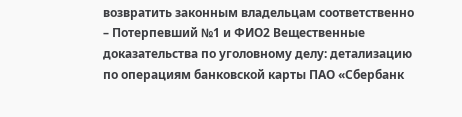возвратить законным владельцам соответственно – Потерпевший №1 и ФИО2 Вещественные доказательства по уголовному делу: детализацию по операциям банковской карты ПАО «Сбербанк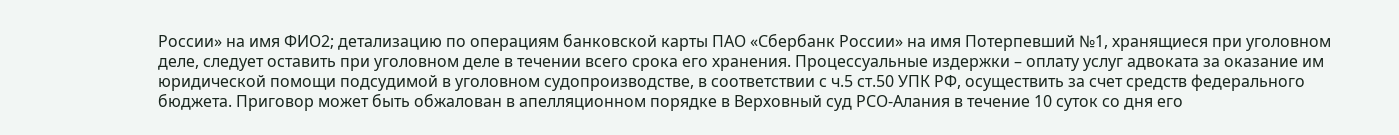России» на имя ФИО2; детализацию по операциям банковской карты ПАО «Сбербанк России» на имя Потерпевший №1, хранящиеся при уголовном деле, следует оставить при уголовном деле в течении всего срока его хранения. Процессуальные издержки – оплату услуг адвоката за оказание им юридической помощи подсудимой в уголовном судопроизводстве, в соответствии с ч.5 ст.50 УПК РФ, осуществить за счет средств федерального бюджета. Приговор может быть обжалован в апелляционном порядке в Верховный суд РСО-Алания в течение 10 суток со дня его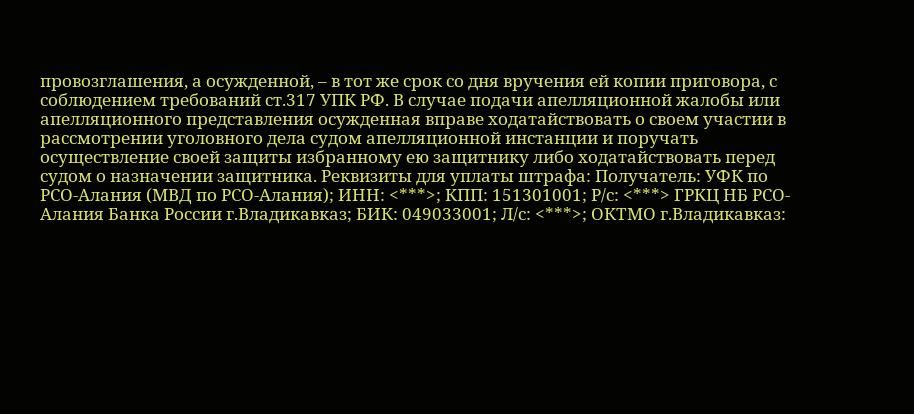провозглашения, а осужденной, – в тот же срок со дня вручения ей копии приговора, с соблюдением требований ст.317 УПК РФ. В случае подачи апелляционной жалобы или апелляционного представления осужденная вправе ходатайствовать о своем участии в рассмотрении уголовного дела судом апелляционной инстанции и поручать осуществление своей защиты избранному ею защитнику либо ходатайствовать перед судом о назначении защитника. Реквизиты для уплаты штрафа: Получатель: УФК по РСО-Алания (МВД по РСО-Алания); ИНН: <***>; КПП: 151301001; Р/с: <***> ГРКЦ НБ РСО-Алания Банка России г.Владикавказ; БИК: 049033001; Л/с: <***>; ОКТМО г.Владикавказ: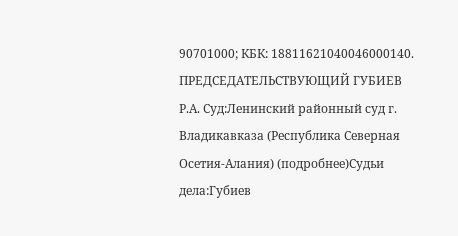90701000; КБК: 18811621040046000140. ПРЕДСЕДАТЕЛЬСТВУЮЩИЙ ГУБИЕВ Р.А. Суд:Ленинский районный суд г. Владикавказа (Республика Северная Осетия-Алания) (подробнее)Судьи дела:Губиев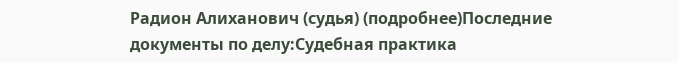Радион Алиханович (судья) (подробнее)Последние документы по делу:Судебная практика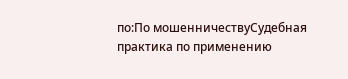по:По мошенничествуСудебная практика по применению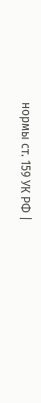нормы ст. 159 УК РФ |